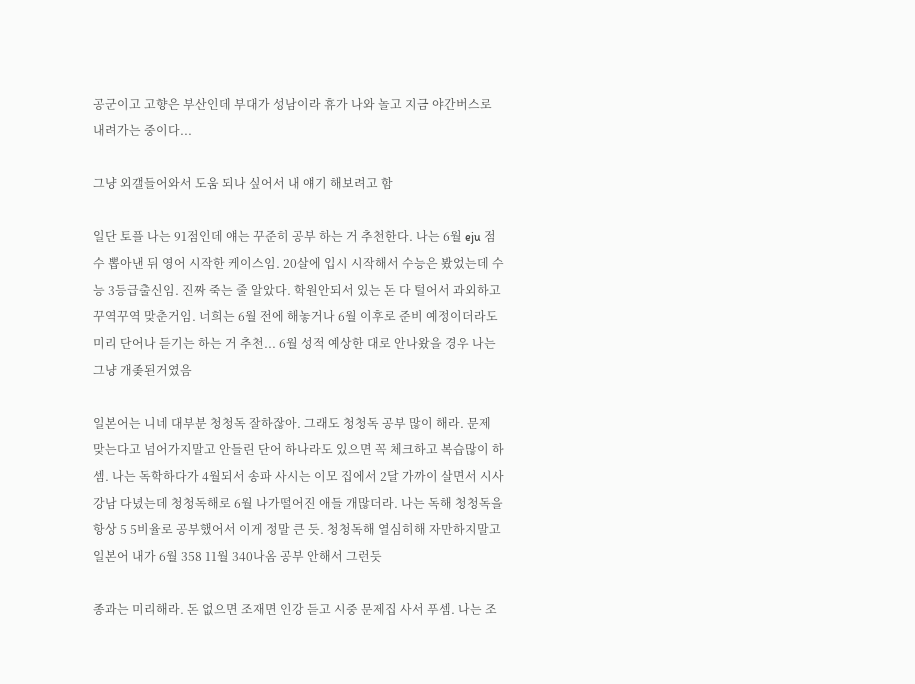공군이고 고향은 부산인데 부대가 성남이라 휴가 나와 놀고 지금 야간버스로 내려가는 중이다...

그냥 외갤들어와서 도움 되나 싶어서 내 얘기 해보려고 함

일단 토플 나는 91점인데 얘는 꾸준히 공부 하는 거 추천한다. 나는 6월 eju 점수 뽑아낸 뒤 영어 시작한 케이스임. 20살에 입시 시작해서 수능은 봤었는데 수능 3등급출신임. 진짜 죽는 줄 알았다. 학원안되서 있는 돈 다 털어서 과외하고 꾸역꾸역 맞춘거임. 너희는 6월 전에 해놓거나 6월 이후로 준비 예정이더라도 미리 단어나 듣기는 하는 거 추천... 6월 성적 예상한 대로 안나왔을 경우 나는 그냥 개좆된거였음

일본어는 니네 대부분 청청독 잘하잖아. 그래도 청청독 공부 많이 해라. 문제 맞는다고 넘어가지말고 안들린 단어 하나라도 있으면 꼭 체크하고 복습많이 하셈. 나는 독학하다가 4월되서 송파 사시는 이모 집에서 2달 가까이 살면서 시사강남 다녔는데 청청독해로 6월 나가떨어진 애들 개많더라. 나는 독해 청청독을 항상 5 5비율로 공부했어서 이게 정말 큰 듯. 청청독해 열심히해 자만하지말고
일본어 내가 6월 358 11월 340나옴 공부 안해서 그런듯

종과는 미리해라. 돈 없으면 조재면 인강 듣고 시중 문제집 사서 푸셈. 나는 조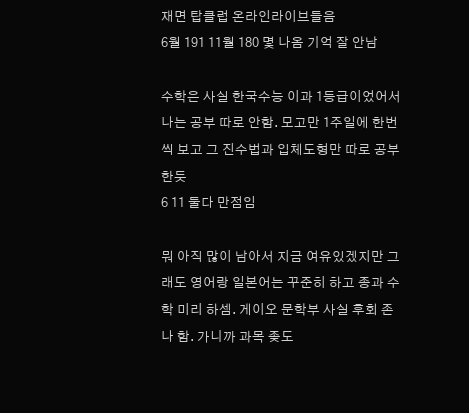재면 탑클럽 온라인라이브들음
6월 191 11월 180 몇 나옴 기억 잘 안남

수학은 사실 한국수능 이과 1등급이었어서 나는 공부 따로 안함. 모고만 1주일에 한번씩 보고 그 진수법과 입체도형만 따로 공부한듯
6 11 둘다 만점임

뭐 아직 많이 남아서 지금 여유있겠지만 그래도 영어랑 일본어는 꾸준히 하고 종과 수학 미리 하셈. 게이오 문학부 사실 후회 존나 함. 가니까 과목 좆도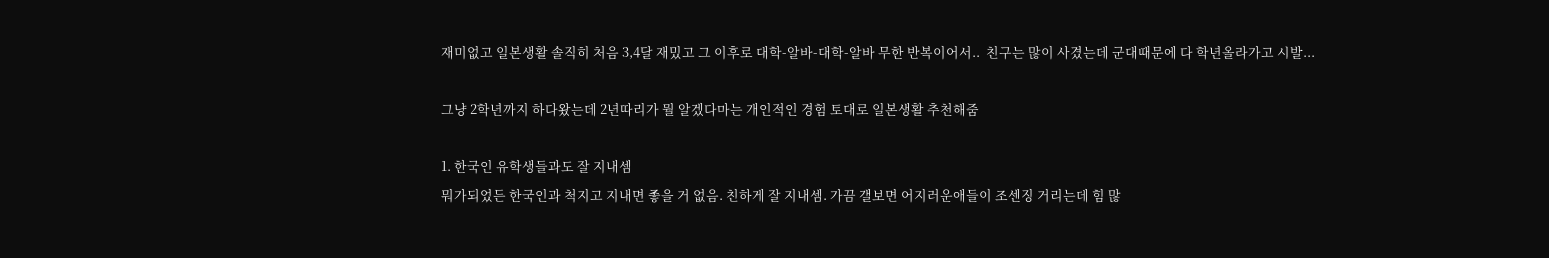재미없고 일본생활 솔직히 처음 3,4달 재밌고 그 이후로 대학-알바-대학-알바 무한 반복이어서..  친구는 많이 사겼는데 군대때문에 다 학년올라가고 시발...

그냥 2학년까지 하다왔는데 2년따리가 뭘 알겠다마는 개인적인 경험 토대로 일본생활 추천해줌

1. 한국인 유학생들과도 잘 지내셈
뭐가되었든 한국인과 척지고 지내면 좋을 거 없음. 친하게 잘 지내셈. 가끔 갤보면 어지러운애들이 조센징 거리는데 힘 많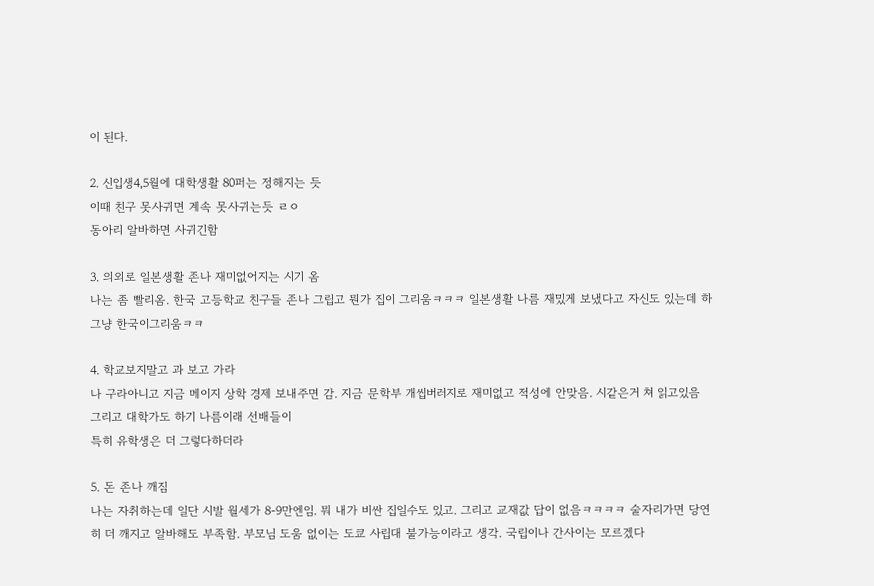이 된다.

2. 신입생4,5월에 대학생활 80퍼는 정해지는 듯
이때 친구 못사귀면 계속 못사귀는듯 ㄹㅇ
동아리 알바하면 사귀긴함

3. 의외로 일본생활 존나 재미없어지는 시기 옴
나는 좀 빨리옴. 한국 고등학교 친구들 존나 그립고 뭔가 집이 그리움ㅋㅋㅋ 일본생활 나름 재밌게 보냈다고 자신도 있는데 하 그냥 한국이그리움ㅋㅋ

4. 학교보지말고 과 보고 가라
나 구라아니고 지금 메이지 상학 경제 보내주면 감. 지금 문학부 개씹버러지로 재미없고 적성에 안맞음. 시같은거 쳐 읽고있음
그리고 대학가도 하기 나름이래 선배들이
특히 유학생은 더 그렇다하더라

5. 돈 존나 깨짐
나는 자취하는데 일단 시발 월세가 8-9만엔임. 뭐 내가 비싼 집일수도 있고. 그리고 교재값 답이 없음ㅋㅋㅋㅋ 술자리가면 당연히 더 깨지고 알바해도 부족함. 부모님 도움 없이는 도쿄 사립대 불가능이라고 생각. 국립이나 간사이는 모르겠다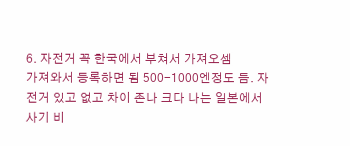6. 자전거 꼭 한국에서 부쳐서 가져오셈
가져와서 등록하면 됨 500-1000엔정도 듬. 자전거 있고 없고 차이 존나 크다 나는 일본에서 사기 비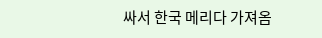싸서 한국 메리다 가져옴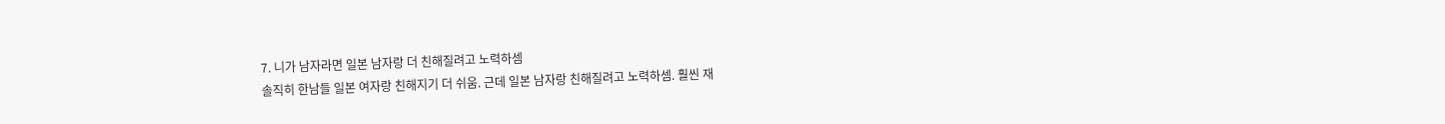7. 니가 남자라면 일본 남자랑 더 친해질려고 노력하셈
솔직히 한남들 일본 여자랑 친해지기 더 쉬움. 근데 일본 남자랑 친해질려고 노력하셈. 훨씬 재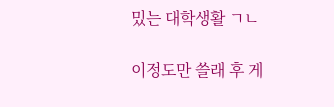밌는 대학생활 ㄱㄴ

이정도만 쓸래 후 게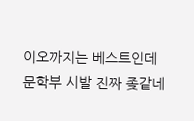이오까지는 베스트인데 문학부 시발 진짜 좆같네